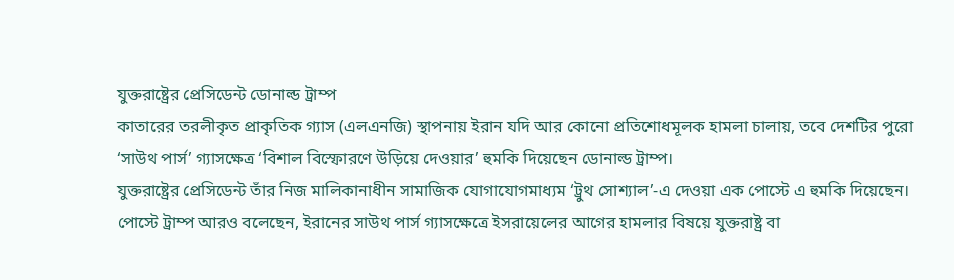যুক্তরাষ্ট্রের প্রেসিডেন্ট ডোনাল্ড ট্রাম্প
কাতারের তরলীকৃত প্রাকৃতিক গ্যাস (এলএনজি) স্থাপনায় ইরান যদি আর কোনো প্রতিশোধমূলক হামলা চালায়, তবে দেশটির পুরো ‘সাউথ পার্স’ গ্যাসক্ষেত্র ‘বিশাল বিস্ফোরণে উড়িয়ে দেওয়ার’ হুমকি দিয়েছেন ডোনাল্ড ট্রাম্প।
যুক্তরাষ্ট্রের প্রেসিডেন্ট তাঁর নিজ মালিকানাধীন সামাজিক যোগাযোগমাধ্যম ‘ট্রুথ সোশ্যাল’-এ দেওয়া এক পোস্টে এ হুমকি দিয়েছেন।
পোস্টে ট্রাম্প আরও বলেছেন, ইরানের সাউথ পার্স গ্যাসক্ষেত্রে ইসরায়েলের আগের হামলার বিষয়ে যুক্তরাষ্ট্র বা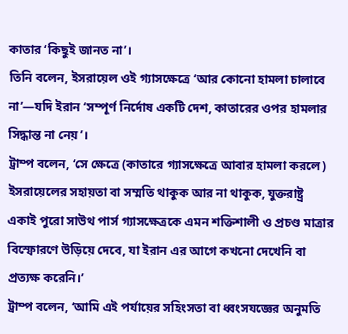কাতার ‘কিছুই জানত না’।
তিনি বলেন, ইসরায়েল ওই গ্যাসক্ষেত্রে ‘আর কোনো হামলা চালাবে না’—যদি ইরান ‘সম্পূর্ণ নির্দোষ একটি দেশ, কাতারের ওপর হামলার সিদ্ধান্ত না নেয়’।
ট্রাম্প বলেন, ‘সে ক্ষেত্রে (কাতারে গ্যাসক্ষেত্রে আবার হামলা করলে) ইসরায়েলের সহায়তা বা সম্মতি থাকুক আর না থাকুক, যুক্তরাষ্ট্র একাই পুরো সাউথ পার্স গ্যাসক্ষেত্রকে এমন শক্তিশালী ও প্রচণ্ড মাত্রার বিস্ফোরণে উড়িয়ে দেবে, যা ইরান এর আগে কখনো দেখেনি বা প্রত্যক্ষ করেনি।’
ট্রাম্প বলেন, ‘আমি এই পর্যায়ের সহিংসতা বা ধ্বংসযজ্ঞের অনুমতি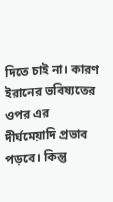দিতে চাই না। কারণ ইরানের ভবিষ্যতের ওপর এর দীর্ঘমেয়াদি প্রভাব পড়বে। কিন্তু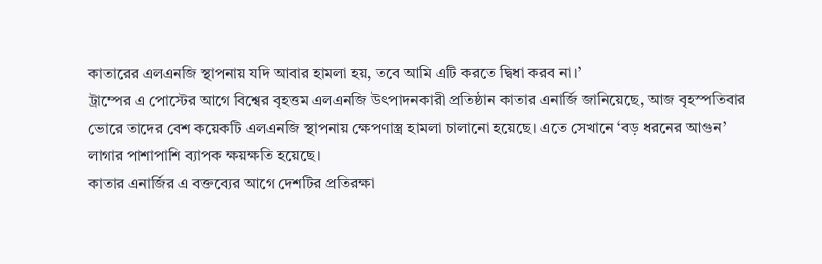কাতারের এলএনজি স্থাপনায় যদি আবার হামলা হয়, তবে আমি এটি করতে দ্বিধা করব না।’
ট্রাম্পের এ পোস্টের আগে বিশ্বের বৃহত্তম এলএনজি উৎপাদনকারী প্রতিষ্ঠান কাতার এনার্জি জানিয়েছে, আজ বৃহস্পতিবার ভোরে তাদের বেশ কয়েকটি এলএনজি স্থাপনায় ক্ষেপণাস্ত্র হামলা চালানো হয়েছে। এতে সেখানে ‘বড় ধরনের আগুন’ লাগার পাশাপাশি ব্যাপক ক্ষয়ক্ষতি হয়েছে।
কাতার এনার্জির এ বক্তব্যের আগে দেশটির প্রতিরক্ষা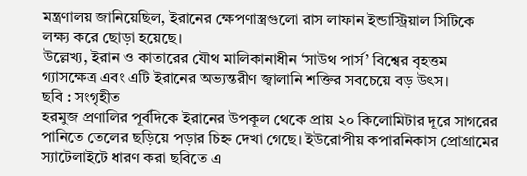মন্ত্রণালয় জানিয়েছিল, ইরানের ক্ষেপণাস্ত্রগুলো রাস লাফান ইন্ডাস্ট্রিয়াল সিটিকে লক্ষ্য করে ছোড়া হয়েছে।
উল্লেখ্য, ইরান ও কাতারের যৌথ মালিকানাধীন ‘সাউথ পার্স’ বিশ্বের বৃহত্তম গ্যাসক্ষেত্র এবং এটি ইরানের অভ্যন্তরীণ জ্বালানি শক্তির সবচেয়ে বড় উৎস।
ছবি : সংগৃহীত
হরমুজ প্রণালির পূর্বদিকে ইরানের উপকূল থেকে প্রায় ২০ কিলোমিটার দূরে সাগরের পানিতে তেলের ছড়িয়ে পড়ার চিহ্ন দেখা গেছে। ইউরোপীয় কপারনিকাস প্রোগ্রামের স্যাটেলাইটে ধারণ করা ছবিতে এ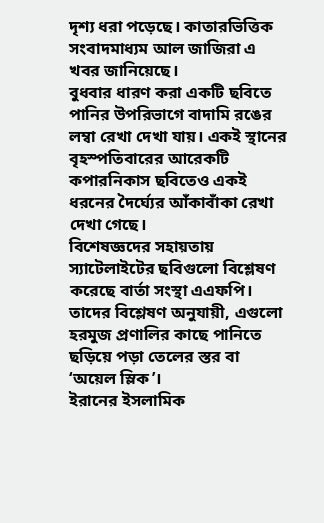দৃশ্য ধরা পড়েছে। কাতারভিত্তিক সংবাদমাধ্যম আল জাজিরা এ খবর জানিয়েছে।
বুধবার ধারণ করা একটি ছবিতে পানির উপরিভাগে বাদামি রঙের লম্বা রেখা দেখা যায়। একই স্থানের বৃহস্পতিবারের আরেকটি কপারনিকাস ছবিতেও একই ধরনের দৈর্ঘ্যের আঁকাবাঁকা রেখা দেখা গেছে।
বিশেষজ্ঞদের সহায়তায় স্যাটেলাইটের ছবিগুলো বিশ্লেষণ করেছে বার্তা সংস্থা এএফপি। তাদের বিশ্লেষণ অনুযায়ী, এগুলো হরমুজ প্রণালির কাছে পানিতে ছড়িয়ে পড়া তেলের স্তর বা ‘অয়েল স্লিক’।
ইরানের ইসলামিক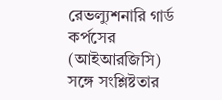রেভল্যুশনারি গার্ড কর্পসের (আইআরজিসি) সঙ্গে সংশ্লিষ্টতার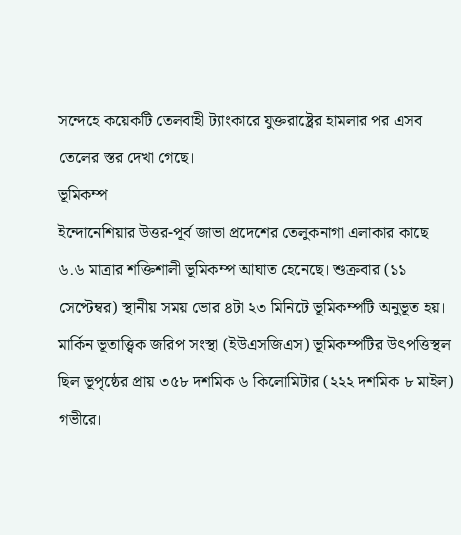সন্দেহে কয়েকটি তেলবাহী ট্যাংকারে যুক্তরাষ্ট্রের হামলার পর এসব তেলের স্তর দেখা গেছে।
ভূমিকম্প
ইন্দোনেশিয়ার উত্তর-পূর্ব জাভা প্রদেশের তেলুকনাগা এলাকার কাছে ৬.৬ মাত্রার শক্তিশালী ভূমিকম্প আঘাত হেনেছে। শুক্রবার (১১ সেপ্টেম্বর) স্থানীয় সময় ভোর ৪টা ২৩ মিনিটে ভূমিকম্পটি অনুভূত হয়।
মার্কিন ভূতাত্ত্বিক জরিপ সংস্থা (ইউএসজিএস) ভূমিকম্পটির উৎপত্তিস্থল ছিল ভূপৃষ্ঠের প্রায় ৩৫৮ দশমিক ৬ কিলোমিটার (২২২ দশমিক ৮ মাইল) গভীরে।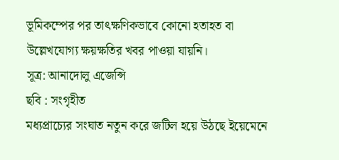ভূমিকম্পের পর তাৎক্ষণিকভাবে কোনো হতাহত বা উল্লেখযোগ্য ক্ষয়ক্ষতির খবর পাওয়া যায়নি।
সূত্র: আনাদোলু এজেন্সি
ছবি : সংগৃহীত
মধ্যপ্রাচ্যের সংঘাত নতুন করে জটিল হয়ে উঠছে ইয়েমেনে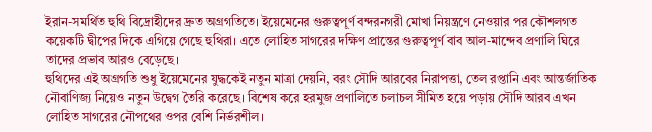ইরান-সমর্থিত হুথি বিদ্রোহীদের দ্রুত অগ্রগতিতে। ইয়েমেনের গুরুত্বপূর্ণ বন্দরনগরী মোখা নিয়ন্ত্রণে নেওয়ার পর কৌশলগত কয়েকটি দ্বীপের দিকে এগিয়ে গেছে হুথিরা। এতে লোহিত সাগরের দক্ষিণ প্রান্তের গুরুত্বপূর্ণ বাব আল-মান্দেব প্রণালি ঘিরে তাদের প্রভাব আরও বেড়েছে।
হুথিদের এই অগ্রগতি শুধু ইয়েমেনের যুদ্ধকেই নতুন মাত্রা দেয়নি, বরং সৌদি আরবের নিরাপত্তা, তেল রপ্তানি এবং আন্তর্জাতিক নৌবাণিজ্য নিয়েও নতুন উদ্বেগ তৈরি করেছে। বিশেষ করে হরমুজ প্রণালিতে চলাচল সীমিত হয়ে পড়ায় সৌদি আরব এখন লোহিত সাগরের নৌপথের ওপর বেশি নির্ভরশীল।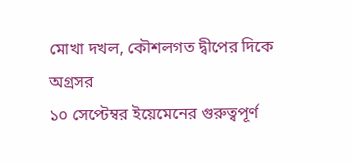মোখা দখল, কৌশলগত দ্বীপের দিকে অগ্রসর
১০ সেপ্টেম্বর ইয়েমেনের গুরুত্বপূর্ণ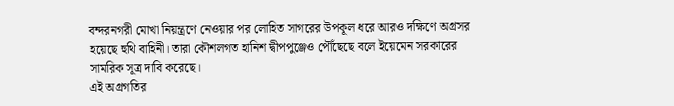বন্দরনগরী মোখা নিয়ন্ত্রণে নেওয়ার পর লোহিত সাগরের উপকূল ধরে আরও দক্ষিণে অগ্রসর হয়েছে হুথি বাহিনী। তারা কৌশলগত হানিশ দ্বীপপুঞ্জেও পৌঁছেছে বলে ইয়েমেন সরকারের সামরিক সূত্র দাবি করেছে।
এই অগ্রগতির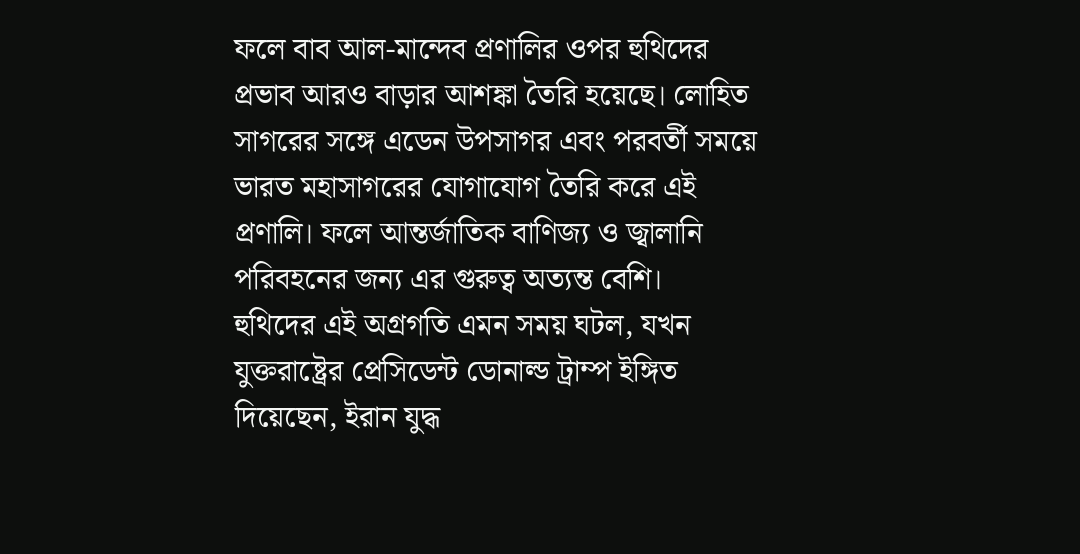ফলে বাব আল-মান্দেব প্রণালির ওপর হুথিদের প্রভাব আরও বাড়ার আশঙ্কা তৈরি হয়েছে। লোহিত সাগরের সঙ্গে এডেন উপসাগর এবং পরবর্তী সময়ে ভারত মহাসাগরের যোগাযোগ তৈরি করে এই প্রণালি। ফলে আন্তর্জাতিক বাণিজ্য ও জ্বালানি পরিবহনের জন্য এর গুরুত্ব অত্যন্ত বেশি।
হুথিদের এই অগ্রগতি এমন সময় ঘটল, যখন যুক্তরাষ্ট্রের প্রেসিডেন্ট ডোনাল্ড ট্রাম্প ইঙ্গিত দিয়েছেন, ইরান যুদ্ধ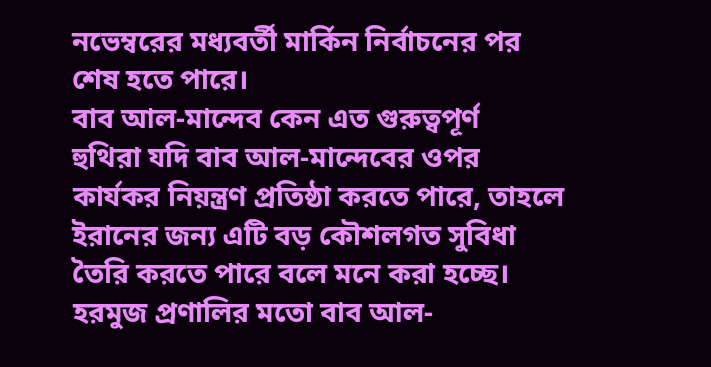নভেম্বরের মধ্যবর্তী মার্কিন নির্বাচনের পর শেষ হতে পারে।
বাব আল-মান্দেব কেন এত গুরুত্বপূর্ণ
হুথিরা যদি বাব আল-মান্দেবের ওপর কার্যকর নিয়ন্ত্রণ প্রতিষ্ঠা করতে পারে, তাহলে ইরানের জন্য এটি বড় কৌশলগত সুবিধা তৈরি করতে পারে বলে মনে করা হচ্ছে।
হরমুজ প্রণালির মতো বাব আল-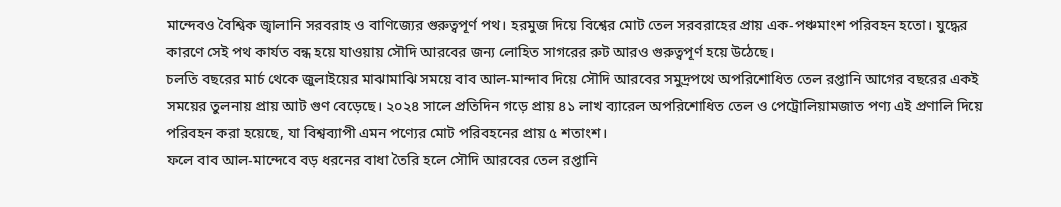মান্দেবও বৈশ্বিক জ্বালানি সরবরাহ ও বাণিজ্যের গুরুত্বপূর্ণ পথ। হরমুজ দিয়ে বিশ্বের মোট তেল সরবরাহের প্রায় এক-পঞ্চমাংশ পরিবহন হতো। যুদ্ধের কারণে সেই পথ কার্যত বন্ধ হয়ে যাওয়ায় সৌদি আরবের জন্য লোহিত সাগরের রুট আরও গুরুত্বপূর্ণ হয়ে উঠেছে।
চলতি বছরের মার্চ থেকে জুলাইয়ের মাঝামাঝি সময়ে বাব আল-মান্দাব দিয়ে সৌদি আরবের সমুদ্রপথে অপরিশোধিত তেল রপ্তানি আগের বছরের একই সময়ের তুলনায় প্রায় আট গুণ বেড়েছে। ২০২৪ সালে প্রতিদিন গড়ে প্রায় ৪১ লাখ ব্যারেল অপরিশোধিত তেল ও পেট্রোলিয়ামজাত পণ্য এই প্রণালি দিয়ে পরিবহন করা হয়েছে, যা বিশ্বব্যাপী এমন পণ্যের মোট পরিবহনের প্রায় ৫ শতাংশ।
ফলে বাব আল-মান্দেবে বড় ধরনের বাধা তৈরি হলে সৌদি আরবের তেল রপ্তানি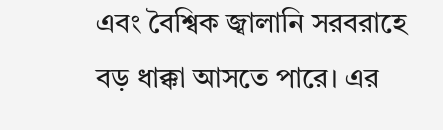এবং বৈশ্বিক জ্বালানি সরবরাহে বড় ধাক্কা আসতে পারে। এর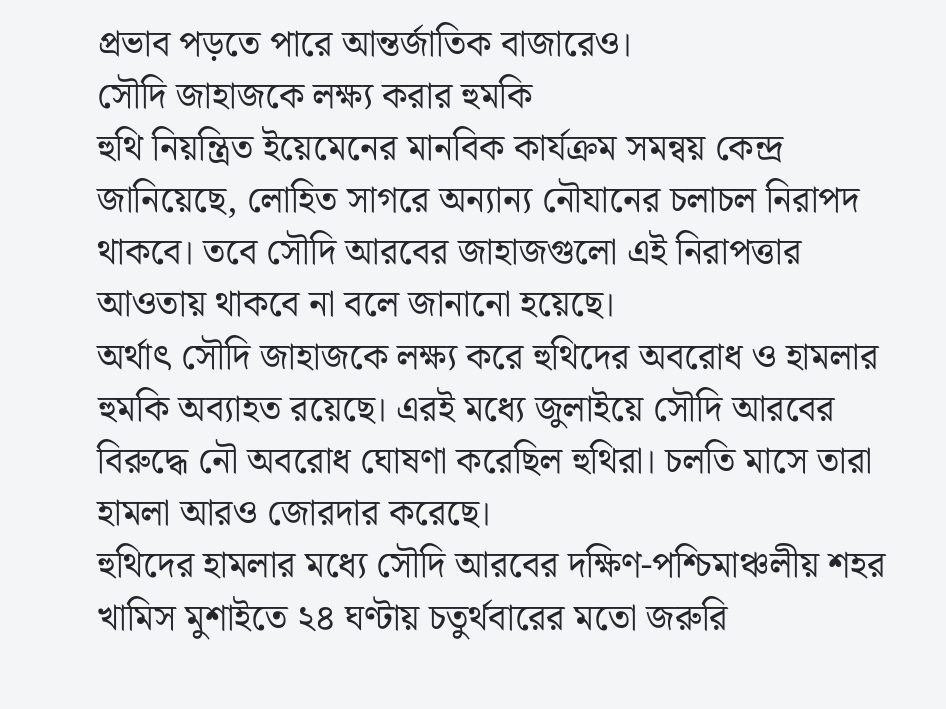প্রভাব পড়তে পারে আন্তর্জাতিক বাজারেও।
সৌদি জাহাজকে লক্ষ্য করার হুমকি
হুথি নিয়ন্ত্রিত ইয়েমেনের মানবিক কার্যক্রম সমন্বয় কেন্দ্র জানিয়েছে, লোহিত সাগরে অন্যান্য নৌযানের চলাচল নিরাপদ থাকবে। তবে সৌদি আরবের জাহাজগুলো এই নিরাপত্তার আওতায় থাকবে না বলে জানানো হয়েছে।
অর্থাৎ সৌদি জাহাজকে লক্ষ্য করে হুথিদের অবরোধ ও হামলার হুমকি অব্যাহত রয়েছে। এরই মধ্যে জুলাইয়ে সৌদি আরবের বিরুদ্ধে নৌ অবরোধ ঘোষণা করেছিল হুথিরা। চলতি মাসে তারা হামলা আরও জোরদার করেছে।
হুথিদের হামলার মধ্যে সৌদি আরবের দক্ষিণ-পশ্চিমাঞ্চলীয় শহর খামিস মুশাইতে ২৪ ঘণ্টায় চতুর্থবারের মতো জরুরি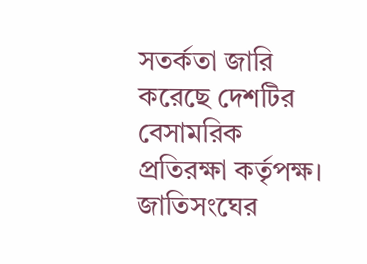সতর্কতা জারি করেছে দেশটির বেসামরিক প্রতিরক্ষা কর্তৃপক্ষ।
জাতিসংঘের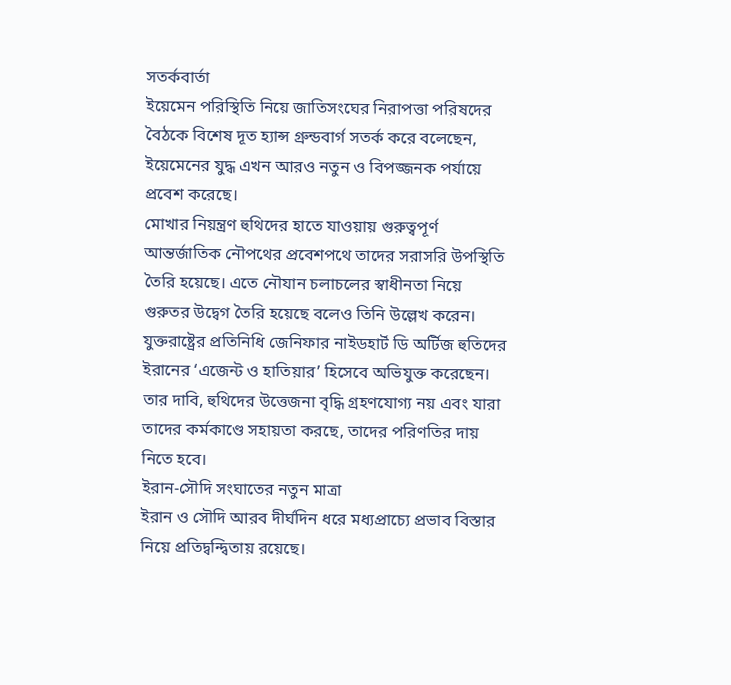সতর্কবার্তা
ইয়েমেন পরিস্থিতি নিয়ে জাতিসংঘের নিরাপত্তা পরিষদের বৈঠকে বিশেষ দূত হ্যান্স গ্রুন্ডবার্গ সতর্ক করে বলেছেন, ইয়েমেনের যুদ্ধ এখন আরও নতুন ও বিপজ্জনক পর্যায়ে প্রবেশ করেছে।
মোখার নিয়ন্ত্রণ হুথিদের হাতে যাওয়ায় গুরুত্বপূর্ণ আন্তর্জাতিক নৌপথের প্রবেশপথে তাদের সরাসরি উপস্থিতি তৈরি হয়েছে। এতে নৌযান চলাচলের স্বাধীনতা নিয়ে গুরুতর উদ্বেগ তৈরি হয়েছে বলেও তিনি উল্লেখ করেন।
যুক্তরাষ্ট্রের প্রতিনিধি জেনিফার নাইডহার্ট ডি অর্টিজ হুতিদের ইরানের ‘এজেন্ট ও হাতিয়ার’ হিসেবে অভিযুক্ত করেছেন। তার দাবি, হুথিদের উত্তেজনা বৃদ্ধি গ্রহণযোগ্য নয় এবং যারা তাদের কর্মকাণ্ডে সহায়তা করছে, তাদের পরিণতির দায় নিতে হবে।
ইরান-সৌদি সংঘাতের নতুন মাত্রা
ইরান ও সৌদি আরব দীর্ঘদিন ধরে মধ্যপ্রাচ্যে প্রভাব বিস্তার নিয়ে প্রতিদ্বন্দ্বিতায় রয়েছে।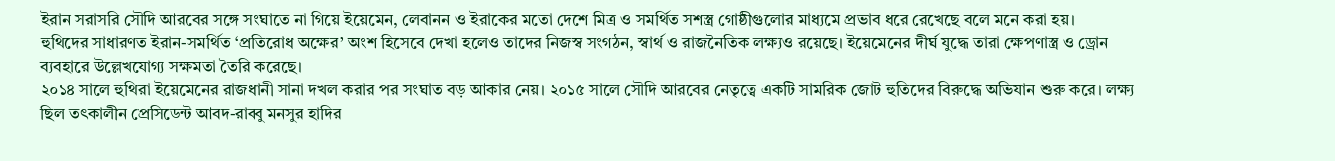ইরান সরাসরি সৌদি আরবের সঙ্গে সংঘাতে না গিয়ে ইয়েমেন, লেবানন ও ইরাকের মতো দেশে মিত্র ও সমর্থিত সশস্ত্র গোষ্ঠীগুলোর মাধ্যমে প্রভাব ধরে রেখেছে বলে মনে করা হয়।
হুথিদের সাধারণত ইরান-সমর্থিত ‘প্রতিরোধ অক্ষের’ অংশ হিসেবে দেখা হলেও তাদের নিজস্ব সংগঠন, স্বার্থ ও রাজনৈতিক লক্ষ্যও রয়েছে। ইয়েমেনের দীর্ঘ যুদ্ধে তারা ক্ষেপণাস্ত্র ও ড্রোন ব্যবহারে উল্লেখযোগ্য সক্ষমতা তৈরি করেছে।
২০১৪ সালে হুথিরা ইয়েমেনের রাজধানী সানা দখল করার পর সংঘাত বড় আকার নেয়। ২০১৫ সালে সৌদি আরবের নেতৃত্বে একটি সামরিক জোট হুতিদের বিরুদ্ধে অভিযান শুরু করে। লক্ষ্য ছিল তৎকালীন প্রেসিডেন্ট আবদ-রাব্বু মনসুর হাদির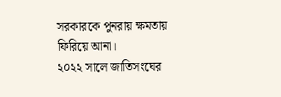সরকারকে পুনরায় ক্ষমতায় ফিরিয়ে আনা।
২০২২ সালে জাতিসংঘের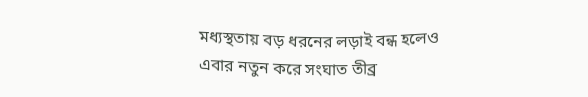মধ্যস্থতায় বড় ধরনের লড়াই বন্ধ হলেও এবার নতুন করে সংঘাত তীব্র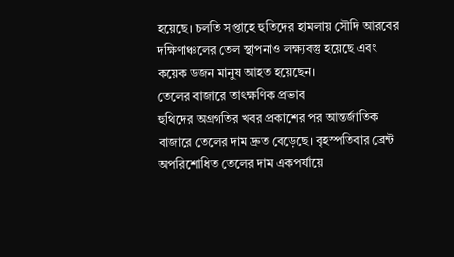হয়েছে। চলতি সপ্তাহে হুতিদের হামলায় সৌদি আরবের দক্ষিণাঞ্চলের তেল স্থাপনাও লক্ষ্যবস্তু হয়েছে এবং কয়েক ডজন মানুষ আহত হয়েছেন।
তেলের বাজারে তাৎক্ষণিক প্রভাব
হুথিদের অগ্রগতির খবর প্রকাশের পর আন্তর্জাতিক বাজারে তেলের দাম দ্রুত বেড়েছে। বৃহস্পতিবার ব্রেন্ট অপরিশোধিত তেলের দাম একপর্যায়ে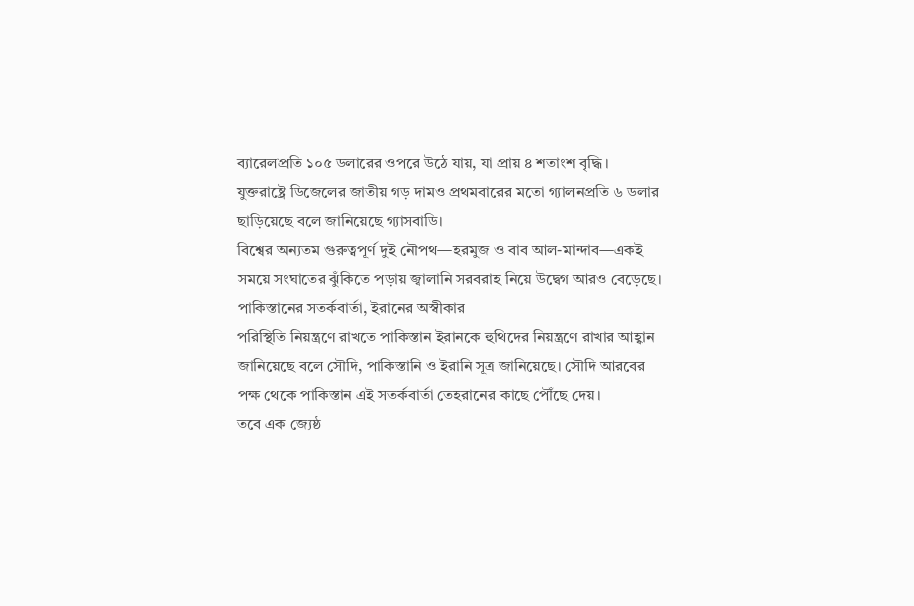ব্যারেলপ্রতি ১০৫ ডলারের ওপরে উঠে যায়, যা প্রায় ৪ শতাংশ বৃদ্ধি।
যুক্তরাষ্ট্রে ডিজেলের জাতীয় গড় দামও প্রথমবারের মতো গ্যালনপ্রতি ৬ ডলার ছাড়িয়েছে বলে জানিয়েছে গ্যাসবাডি।
বিশ্বের অন্যতম গুরুত্বপূর্ণ দুই নৌপথ—হরমুজ ও বাব আল-মান্দাব—একই সময়ে সংঘাতের ঝুঁকিতে পড়ায় জ্বালানি সরবরাহ নিয়ে উদ্বেগ আরও বেড়েছে।
পাকিস্তানের সতর্কবার্তা, ইরানের অস্বীকার
পরিস্থিতি নিয়ন্ত্রণে রাখতে পাকিস্তান ইরানকে হুথিদের নিয়ন্ত্রণে রাখার আহ্বান জানিয়েছে বলে সৌদি, পাকিস্তানি ও ইরানি সূত্র জানিয়েছে। সৌদি আরবের পক্ষ থেকে পাকিস্তান এই সতর্কবার্তা তেহরানের কাছে পৌঁছে দেয়।
তবে এক জ্যেষ্ঠ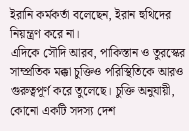ইরানি কর্মকর্তা বলেছেন, ইরান হুথিদের নিয়ন্ত্রণ করে না।
এদিকে সৌদি আরব, পাকিস্তান ও তুরস্কের সাম্প্রতিক মক্কা চুক্তিও পরিস্থিতিকে আরও গুরুত্বপূর্ণ করে তুলেছে। চুক্তি অনুযায়ী, কোনো একটি সদস্য দেশ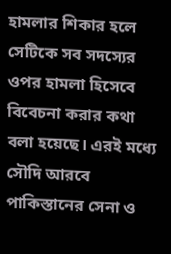হামলার শিকার হলে সেটিকে সব সদস্যের ওপর হামলা হিসেবে বিবেচনা করার কথা বলা হয়েছে। এরই মধ্যে সৌদি আরবে পাকিস্তানের সেনা ও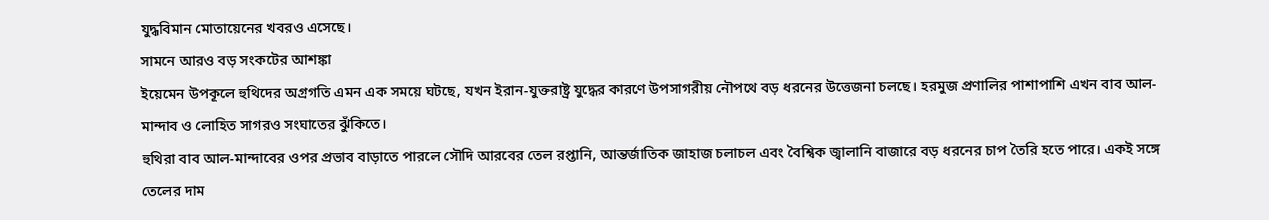যুদ্ধবিমান মোতায়েনের খবরও এসেছে।
সামনে আরও বড় সংকটের আশঙ্কা
ইয়েমেন উপকূলে হুথিদের অগ্রগতি এমন এক সময়ে ঘটছে, যখন ইরান-যুক্তরাষ্ট্র যুদ্ধের কারণে উপসাগরীয় নৌপথে বড় ধরনের উত্তেজনা চলছে। হরমুজ প্রণালির পাশাপাশি এখন বাব আল-মান্দাব ও লোহিত সাগরও সংঘাতের ঝুঁকিতে।
হুথিরা বাব আল-মান্দাবের ওপর প্রভাব বাড়াতে পারলে সৌদি আরবের তেল রপ্তানি, আন্তর্জাতিক জাহাজ চলাচল এবং বৈশ্বিক জ্বালানি বাজারে বড় ধরনের চাপ তৈরি হতে পারে। একই সঙ্গে তেলের দাম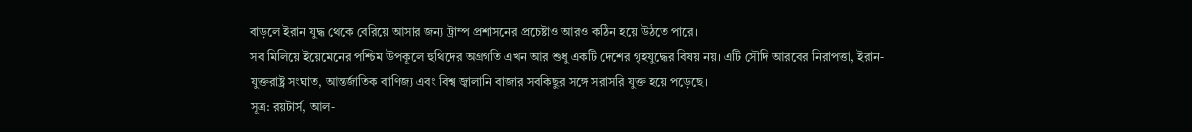বাড়লে ইরান যুদ্ধ থেকে বেরিয়ে আসার জন্য ট্রাম্প প্রশাসনের প্রচেষ্টাও আরও কঠিন হয়ে উঠতে পারে।
সব মিলিয়ে ইয়েমেনের পশ্চিম উপকূলে হুথিদের অগ্রগতি এখন আর শুধু একটি দেশের গৃহযুদ্ধের বিষয় নয়। এটি সৌদি আরবের নিরাপত্তা, ইরান-যুক্তরাষ্ট্র সংঘাত, আন্তর্জাতিক বাণিজ্য এবং বিশ্ব জ্বালানি বাজার সবকিছুর সঙ্গে সরাসরি যুক্ত হয়ে পড়েছে।
সূত্র: রয়টার্স, আল-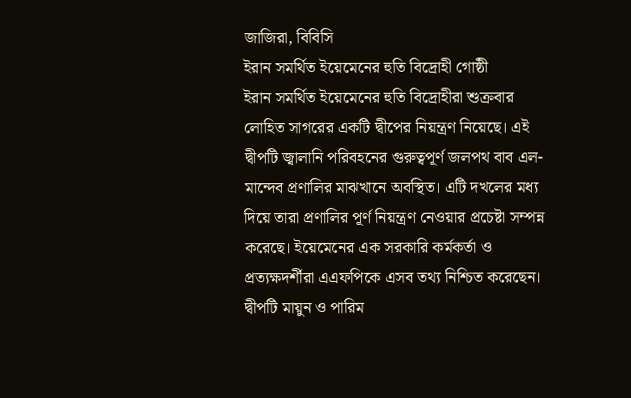জাজিরা, বিবিসি
ইরান সমর্থিত ইয়েমেনের হুতি বিদ্রোহী গোষ্ঠী
ইরান সমর্থিত ইয়েমেনের হুতি বিদ্রোহীরা শুক্রবার লোহিত সাগরের একটি দ্বীপের নিয়ন্ত্রণ নিয়েছে। এই দ্বীপটি জ্বালানি পরিবহনের গুরুত্বপূর্ণ জলপথ বাব এল-মান্দেব প্রণালির মাঝখানে অবস্থিত। এটি দখলের মধ্য দিয়ে তারা প্রণালির পূর্ণ নিয়ন্ত্রণ নেওয়ার প্রচেষ্টা সম্পন্ন করেছে। ইয়েমেনের এক সরকারি কর্মকর্তা ও প্রত্যক্ষদর্শীরা এএফপিকে এসব তথ্য নিশ্চিত করেছেন। দ্বীপটি মায়ুন ও পারিম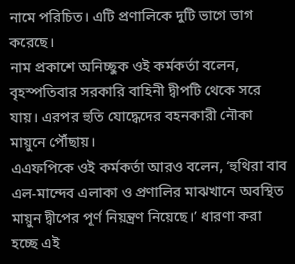নামে পরিচিত। এটি প্রণালিকে দুটি ভাগে ভাগ করেছে।
নাম প্রকাশে অনিচ্ছুক ওই কর্মকর্তা বলেন, বৃহস্পতিবার সরকারি বাহিনী দ্বীপটি থেকে সরে যায়। এরপর হুতি যোদ্ধেদের বহনকারী নৌকা মায়ুনে পৌঁছায়।
এএফপিকে ওই কর্মকর্তা আরও বলেন, ‘হুথিরা বাব এল-মান্দেব এলাকা ও প্রণালির মাঝখানে অবস্থিত মায়ুন দ্বীপের পূর্ণ নিয়ন্ত্রণ নিয়েছে।’ ধারণা করা হচ্ছে এই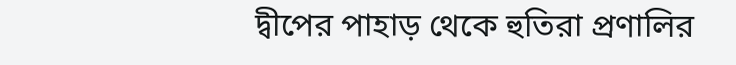দ্বীপের পাহাড় থেকে হুতিরা প্রণালির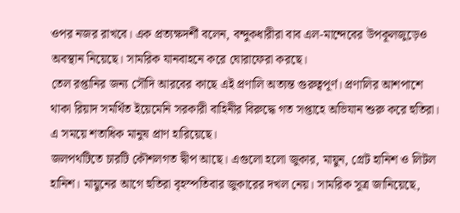ওপর নজর রাখবে। এক প্রত্যক্ষদর্শী বলেন, বন্দুকধারীরা বাব এল-মান্দেবের উপকূলজুড়েও অবস্থান নিয়েছে। সামরিক যানবাহনে করে ঘোরাফেরা করছে।
তেল রপ্তানির জন্য সৌদি আরবের কাছে এই প্রণালি অত্যন্ত গুরুত্বপূর্ণ। প্রণালির আশপাশে থাকা রিয়াদ সমর্থিত ইয়েমেনি সরকারী বাহিনীর বিরুদ্ধে গত সপ্তাহে অভিযান শুরু করে হুতিরা। এ সময়ে শতাধিক মানুষ প্রাণ হারিয়েছে।
জলপথটিতে চারটি কৌশলগত দ্বীপ আছে। এগুলো হলো জুকার, মায়ুন, গ্রেট হানিশ ও লিটল হানিশ। মায়ুনের আগে হুতিরা বৃহস্পতিবার জুকারের দখল নেয়। সামরিক সূত্র জানিয়েছে,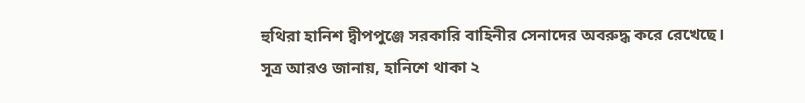হুথিরা হানিশ দ্বীপপুঞ্জে সরকারি বাহিনীর সেনাদের অবরুদ্ধ করে রেখেছে।
সূত্র আরও জানায়, হানিশে থাকা ২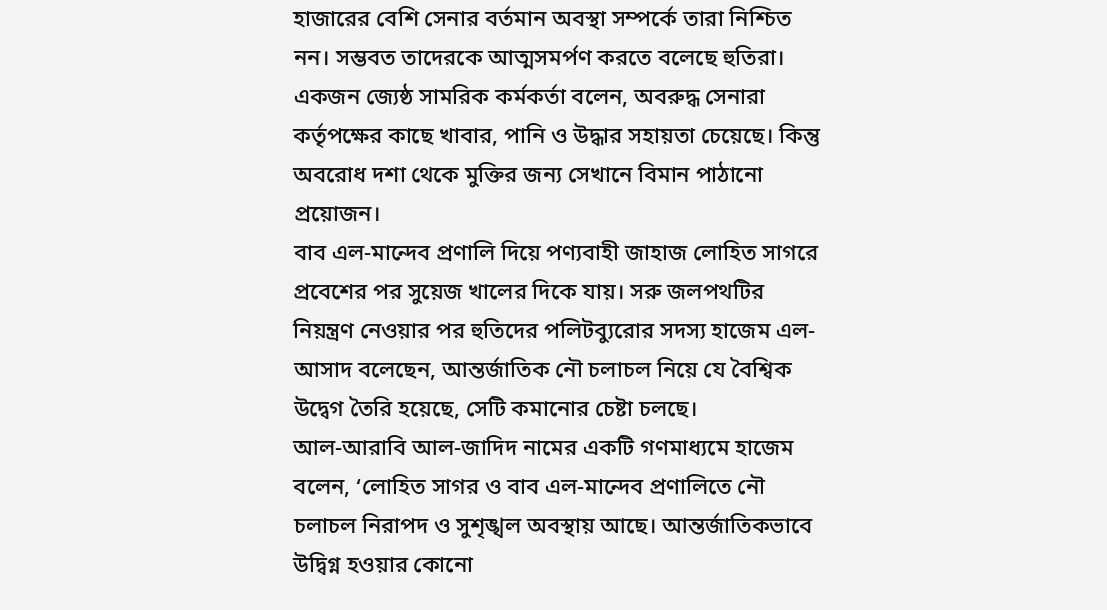হাজারের বেশি সেনার বর্তমান অবস্থা সম্পর্কে তারা নিশ্চিত নন। সম্ভবত তাদেরকে আত্মসমর্পণ করতে বলেছে হুতিরা। একজন জ্যেষ্ঠ সামরিক কর্মকর্তা বলেন, অবরুদ্ধ সেনারা কর্তৃপক্ষের কাছে খাবার, পানি ও উদ্ধার সহায়তা চেয়েছে। কিন্তু অবরোধ দশা থেকে মুক্তির জন্য সেখানে বিমান পাঠানো প্রয়োজন।
বাব এল-মান্দেব প্রণালি দিয়ে পণ্যবাহী জাহাজ লোহিত সাগরে প্রবেশের পর সুয়েজ খালের দিকে যায়। সরু জলপথটির নিয়ন্ত্রণ নেওয়ার পর হুতিদের পলিটব্যুরোর সদস্য হাজেম এল-আসাদ বলেছেন, আন্তর্জাতিক নৌ চলাচল নিয়ে যে বৈশ্বিক উদ্বেগ তৈরি হয়েছে, সেটি কমানোর চেষ্টা চলছে।
আল-আরাবি আল-জাদিদ নামের একটি গণমাধ্যমে হাজেম বলেন, ‘লোহিত সাগর ও বাব এল-মান্দেব প্রণালিতে নৌ চলাচল নিরাপদ ও সুশৃঙ্খল অবস্থায় আছে। আন্তর্জাতিকভাবে উদ্বিগ্ন হওয়ার কোনো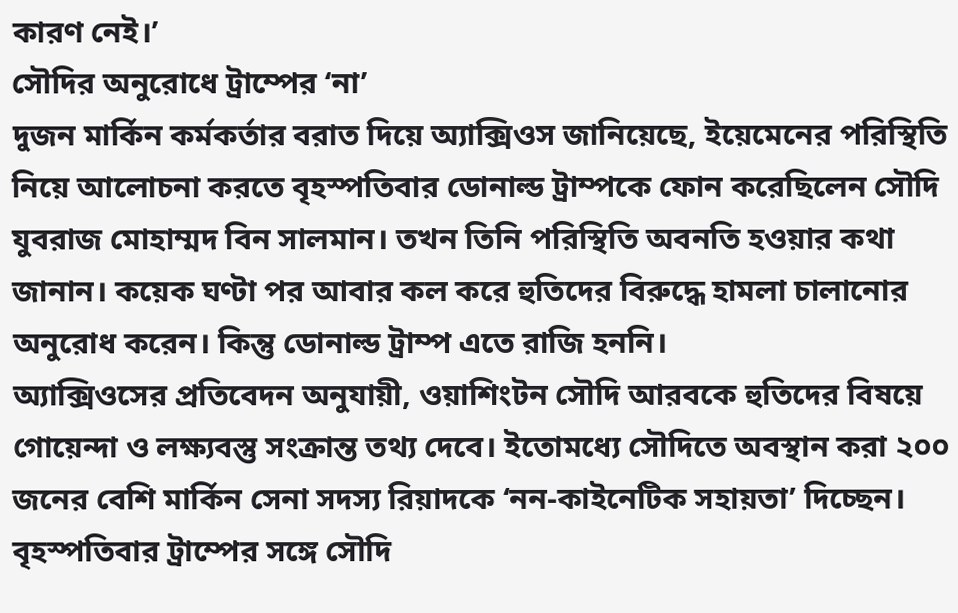কারণ নেই।’
সৌদির অনুরোধে ট্রাম্পের ‘না’
দুজন মার্কিন কর্মকর্তার বরাত দিয়ে অ্যাক্সিওস জানিয়েছে, ইয়েমেনের পরিস্থিতি নিয়ে আলোচনা করতে বৃহস্পতিবার ডোনাল্ড ট্রাম্পকে ফোন করেছিলেন সৌদি যুবরাজ মোহাম্মদ বিন সালমান। তখন তিনি পরিস্থিতি অবনতি হওয়ার কথা জানান। কয়েক ঘণ্টা পর আবার কল করে হুতিদের বিরুদ্ধে হামলা চালানোর অনুরোধ করেন। কিন্তু ডোনাল্ড ট্রাম্প এতে রাজি হননি।
অ্যাক্সিওসের প্রতিবেদন অনুযায়ী, ওয়াশিংটন সৌদি আরবকে হুতিদের বিষয়ে গোয়েন্দা ও লক্ষ্যবস্তু সংক্রান্ত তথ্য দেবে। ইতোমধ্যে সৌদিতে অবস্থান করা ২০০ জনের বেশি মার্কিন সেনা সদস্য রিয়াদকে ‘নন-কাইনেটিক সহায়তা’ দিচ্ছেন।
বৃহস্পতিবার ট্রাম্পের সঙ্গে সৌদি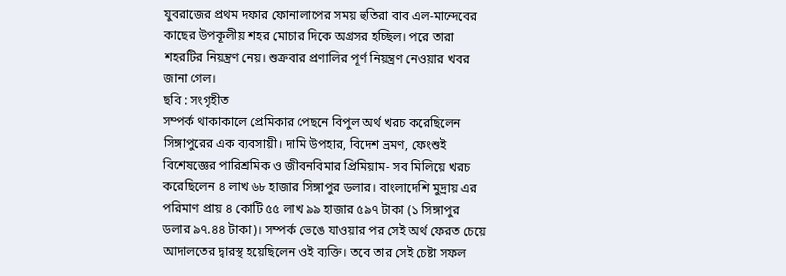যুবরাজের প্রথম দফার ফোনালাপের সময় হুতিরা বাব এল-মান্দেবের কাছের উপকূলীয় শহর মোচার দিকে অগ্রসর হচ্ছিল। পরে তারা শহরটির নিয়ন্ত্রণ নেয়। শুক্রবার প্রণালির পূর্ণ নিয়ন্ত্রণ নেওয়ার খবর জানা গেল।
ছবি : সংগৃহীত
সম্পর্ক থাকাকালে প্রেমিকার পেছনে বিপুল অর্থ খরচ করেছিলেন সিঙ্গাপুরের এক ব্যবসায়ী। দামি উপহার, বিদেশ ভ্রমণ, ফেংশুই বিশেষজ্ঞের পারিশ্রমিক ও জীবনবিমার প্রিমিয়াম- সব মিলিয়ে খরচ করেছিলেন ৪ লাখ ৬৮ হাজার সিঙ্গাপুর ডলার। বাংলাদেশি মুদ্রায় এর পরিমাণ প্রায় ৪ কোটি ৫৫ লাখ ৯৯ হাজার ৫৯৭ টাকা (১ সিঙ্গাপুর ডলার ৯৭.৪৪ টাকা)। সম্পর্ক ভেঙে যাওয়ার পর সেই অর্থ ফেরত চেয়ে আদালতের দ্বারস্থ হয়েছিলেন ওই ব্যক্তি। তবে তার সেই চেষ্টা সফল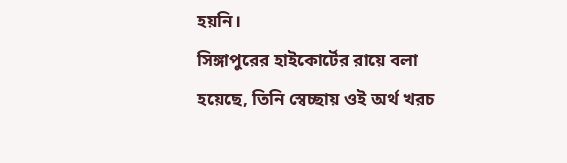হয়নি।
সিঙ্গাপুরের হাইকোর্টের রায়ে বলা হয়েছে, তিনি স্বেচ্ছায় ওই অর্থ খরচ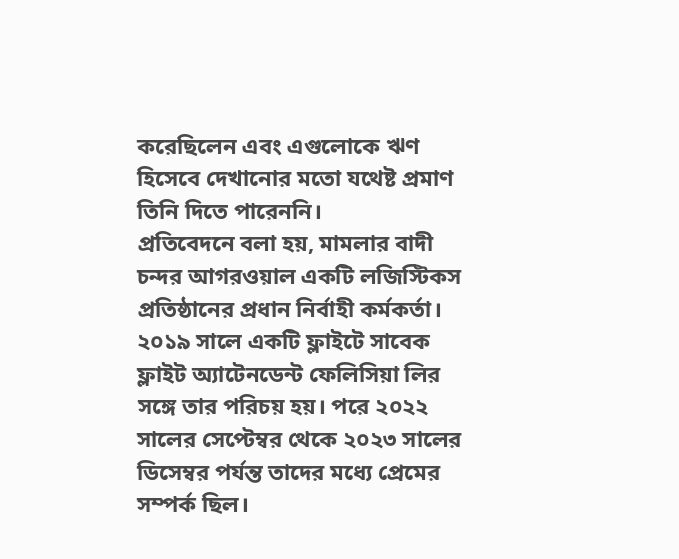করেছিলেন এবং এগুলোকে ঋণ হিসেবে দেখানোর মতো যথেষ্ট প্রমাণ তিনি দিতে পারেননি।
প্রতিবেদনে বলা হয়, মামলার বাদী চন্দর আগরওয়াল একটি লজিস্টিকস প্রতিষ্ঠানের প্রধান নির্বাহী কর্মকর্তা। ২০১৯ সালে একটি ফ্লাইটে সাবেক ফ্লাইট অ্যাটেনডেন্ট ফেলিসিয়া লির সঙ্গে তার পরিচয় হয়। পরে ২০২২ সালের সেপ্টেম্বর থেকে ২০২৩ সালের ডিসেম্বর পর্যন্ত তাদের মধ্যে প্রেমের সম্পর্ক ছিল।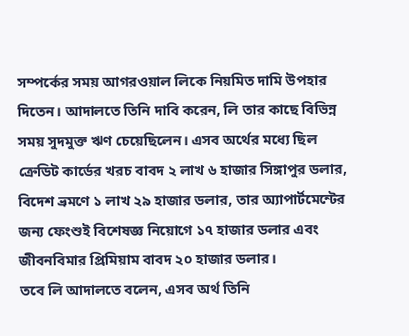সম্পর্কের সময় আগরওয়াল লিকে নিয়মিত দামি উপহার দিতেন। আদালতে তিনি দাবি করেন, লি তার কাছে বিভিন্ন সময় সুদমুক্ত ঋণ চেয়েছিলেন। এসব অর্থের মধ্যে ছিল ক্রেডিট কার্ডের খরচ বাবদ ২ লাখ ৬ হাজার সিঙ্গাপুর ডলার, বিদেশ ভ্রমণে ১ লাখ ২৯ হাজার ডলার, তার অ্যাপার্টমেন্টের জন্য ফেংশুই বিশেষজ্ঞ নিয়োগে ১৭ হাজার ডলার এবং জীবনবিমার প্রিমিয়াম বাবদ ২০ হাজার ডলার।
তবে লি আদালতে বলেন, এসব অর্থ তিনি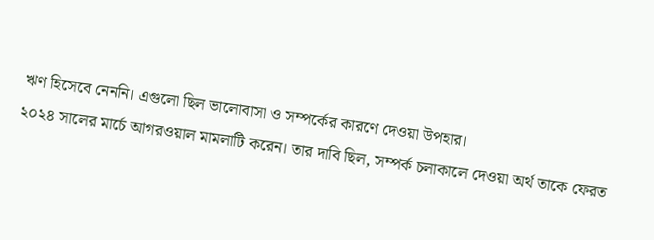ঋণ হিসেবে নেননি। এগুলো ছিল ভালোবাসা ও সম্পর্কের কারণে দেওয়া উপহার।
২০২৪ সালের মার্চে আগরওয়াল মামলাটি করেন। তার দাবি ছিল, সম্পর্ক চলাকালে দেওয়া অর্থ তাকে ফেরত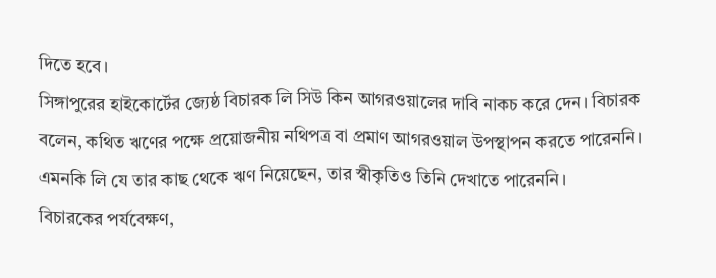দিতে হবে।
সিঙ্গাপুরের হাইকোর্টের জ্যেষ্ঠ বিচারক লি সিউ কিন আগরওয়ালের দাবি নাকচ করে দেন। বিচারক বলেন, কথিত ঋণের পক্ষে প্রয়োজনীয় নথিপত্র বা প্রমাণ আগরওয়াল উপস্থাপন করতে পারেননি। এমনকি লি যে তার কাছ থেকে ঋণ নিয়েছেন, তার স্বীকৃতিও তিনি দেখাতে পারেননি।
বিচারকের পর্যবেক্ষণ,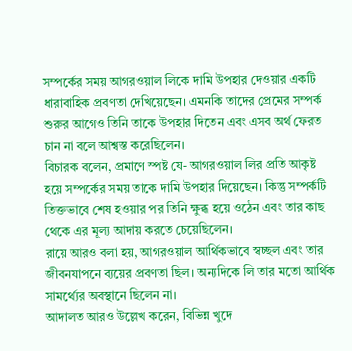সম্পর্কের সময় আগরওয়াল লিকে দামি উপহার দেওয়ার একটি ধারাবাহিক প্রবণতা দেখিয়েছেন। এমনকি তাদের প্রেমের সম্পর্ক শুরুর আগেও তিনি তাকে উপহার দিতেন এবং এসব অর্থ ফেরত চান না বলে আশ্বস্ত করেছিলেন।
বিচারক বলেন, প্রমাণে স্পষ্ট যে- আগরওয়াল লির প্রতি আকৃষ্ট হয়ে সম্পর্কের সময় তাকে দামি উপহার দিয়েছেন। কিন্তু সম্পর্কটি তিক্তভাবে শেষ হওয়ার পর তিনি ক্ষুব্ধ হয়ে ওঠেন এবং তার কাছ থেকে এর মূল্য আদায় করতে চেয়েছিলেন।
রায়ে আরও বলা হয়, আগরওয়াল আর্থিকভাবে স্বচ্ছল এবং তার জীবনযাপনে ব্যয়ের প্রবণতা ছিল। অন্যদিকে লি তার মতো আর্থিক সামর্থ্যের অবস্থানে ছিলেন না।
আদালত আরও উল্লেখ করেন, বিভিন্ন খুদে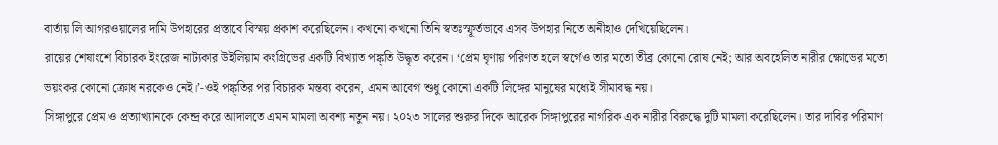বার্তায় লি আগরওয়ালের দামি উপহারের প্রস্তাবে বিস্ময় প্রকাশ করেছিলেন। কখনো কখনো তিনি স্বতঃস্ফূর্তভাবে এসব উপহার নিতে অনীহাও দেখিয়েছিলেন।
রায়ের শেষাংশে বিচারক ইংরেজ নাট্যকার উইলিয়াম কংগ্রিভের একটি বিখ্যাত পঙ্ক্তি উদ্ধৃত করেন। ‘প্রেম ঘৃণায় পরিণত হলে স্বর্গেও তার মতো তীব্র কোনো রোষ নেই; আর অবহেলিত নারীর ক্ষোভের মতো ভয়ংকর কোনো ক্রোধ নরকেও নেই।’-ওই পঙ্ক্তির পর বিচারক মন্তব্য করেন, এমন আবেগ শুধু কোনো একটি লিঙ্গের মানুষের মধ্যেই সীমাবদ্ধ নয়।
সিঙ্গাপুরে প্রেম ও প্রত্যাখ্যানকে কেন্দ্র করে আদালতে এমন মামলা অবশ্য নতুন নয়। ২০২৩ সালের শুরুর দিকে আরেক সিঙ্গাপুরের নাগরিক এক নারীর বিরুদ্ধে দুটি মামলা করেছিলেন। তার দাবির পরিমাণ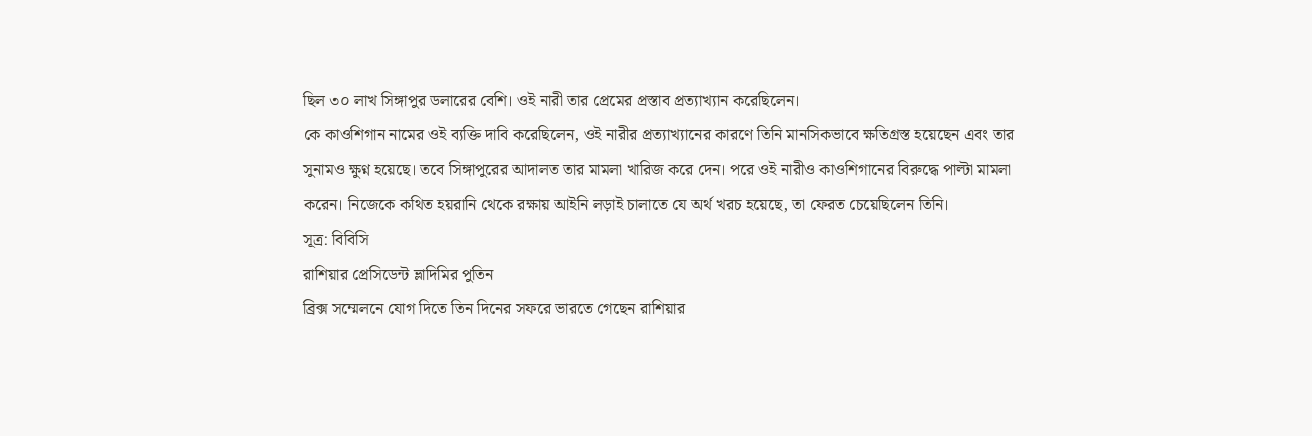ছিল ৩০ লাখ সিঙ্গাপুর ডলারের বেশি। ওই নারী তার প্রেমের প্রস্তাব প্রত্যাখ্যান করেছিলেন।
কে কাওশিগান নামের ওই ব্যক্তি দাবি করেছিলেন, ওই নারীর প্রত্যাখ্যানের কারণে তিনি মানসিকভাবে ক্ষতিগ্রস্ত হয়েছেন এবং তার সুনামও ক্ষুণ্ন হয়েছে। তবে সিঙ্গাপুরের আদালত তার মামলা খারিজ করে দেন। পরে ওই নারীও কাওশিগানের বিরুদ্ধে পাল্টা মামলা করেন। নিজেকে কথিত হয়রানি থেকে রক্ষায় আইনি লড়াই চালাতে যে অর্থ খরচ হয়েছে, তা ফেরত চেয়েছিলেন তিনি।
সূত্র: বিবিসি
রাশিয়ার প্রেসিডেন্ট ভ্লাদিমির পুতিন
ব্রিক্স সম্মেলনে যোগ দিতে তিন দিনের সফরে ভারতে গেছেন রাশিয়ার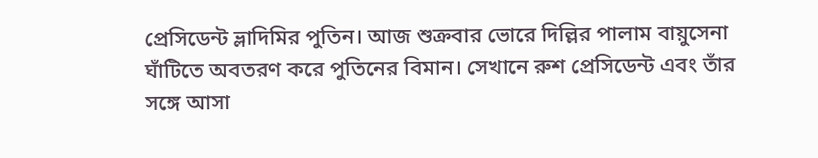প্রেসিডেন্ট ভ্লাদিমির পুতিন। আজ শুক্রবার ভোরে দিল্লির পালাম বায়ুসেনা ঘাঁটিতে অবতরণ করে পুতিনের বিমান। সেখানে রুশ প্রেসিডেন্ট এবং তাঁর সঙ্গে আসা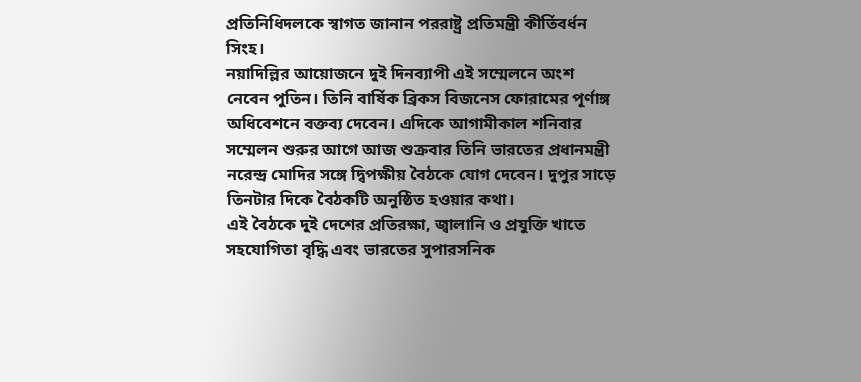প্রতিনিধিদলকে স্বাগত জানান পররাষ্ট্র প্রতিমন্ত্রী কীর্তিবর্ধন সিংহ।
নয়াদিল্লির আয়োজনে দুই দিনব্যাপী এই সম্মেলনে অংশ নেবেন পুতিন। তিনি বার্ষিক ব্রিকস বিজনেস ফোরামের পূর্ণাঙ্গ অধিবেশনে বক্তব্য দেবেন। এদিকে আগামীকাল শনিবার সম্মেলন শুরুর আগে আজ শুক্রবার তিনি ভারতের প্রধানমন্ত্রী নরেন্দ্র মোদির সঙ্গে দ্বিপক্ষীয় বৈঠকে যোগ দেবেন। দুপুর সাড়ে তিনটার দিকে বৈঠকটি অনুষ্ঠিত হওয়ার কথা।
এই বৈঠকে দুই দেশের প্রতিরক্ষা, জ্বালানি ও প্রযুক্তি খাতে সহযোগিতা বৃদ্ধি এবং ভারতের সুপারসনিক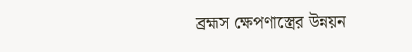ব্রহ্মস ক্ষেপণাস্ত্রের উন্নয়ন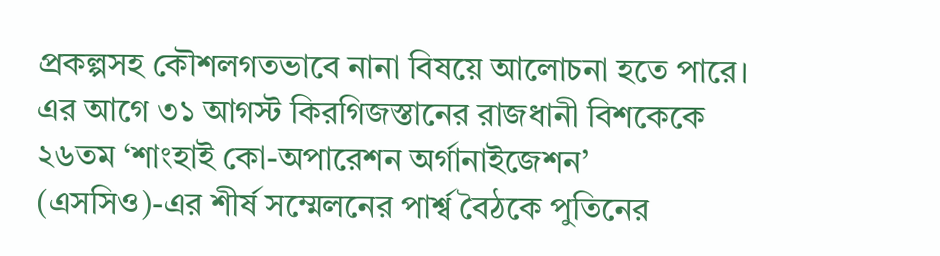প্রকল্পসহ কৌশলগতভাবে নানা বিষয়ে আলোচনা হতে পারে।
এর আগে ৩১ আগস্ট কিরগিজস্তানের রাজধানী বিশকেকে ২৬তম ‘শাংহাই কো-অপারেশন অর্গানাইজেশন’ (এসসিও)-এর শীর্ষ সম্মেলনের পার্শ্ব বৈঠকে পুতিনের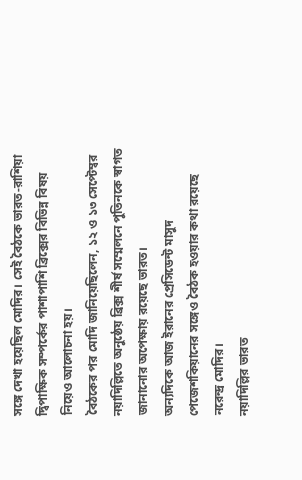সঙ্গে দেখা হয়েছিল মোদির। সেই বৈঠকে ভারত-রাশিয়া দ্বিপাক্ষিক সম্পর্কের পাশাপাশি ব্রিক্সের বিভিন্ন বিষয় নিয়েও আলোচনা হয়।
বৈঠকের পর মোদি জানিয়েছিলেন, ১২ ও ১৩ সেপ্টেম্বর নয়াদিল্লিতে অনুষ্ঠেয় ব্রিক্স শীর্ষ সম্মেলনে পুতিনকে স্বাগত জানানোর অপেক্ষায় রয়েছে ভারত।
অন্যদিকে আজ ইরানের প্রেসিডেন্ট মাসুদ পেজেশকিয়ানের সঙ্গেও বৈঠক হওয়ার কথা রয়েছে নরেন্দ্র মোদির।
নয়াদিল্লির ভারত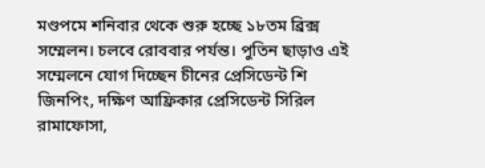মণ্ডপমে শনিবার থেকে শুরু হচ্ছে ১৮তম ব্রিক্স সম্মেলন। চলবে রোববার পর্যন্ত। পুতিন ছাড়াও এই সম্মেলনে যোগ দিচ্ছেন চীনের প্রেসিডেন্ট শি জিনপিং, দক্ষিণ আফ্রিকার প্রেসিডেন্ট সিরিল রামাফোসা,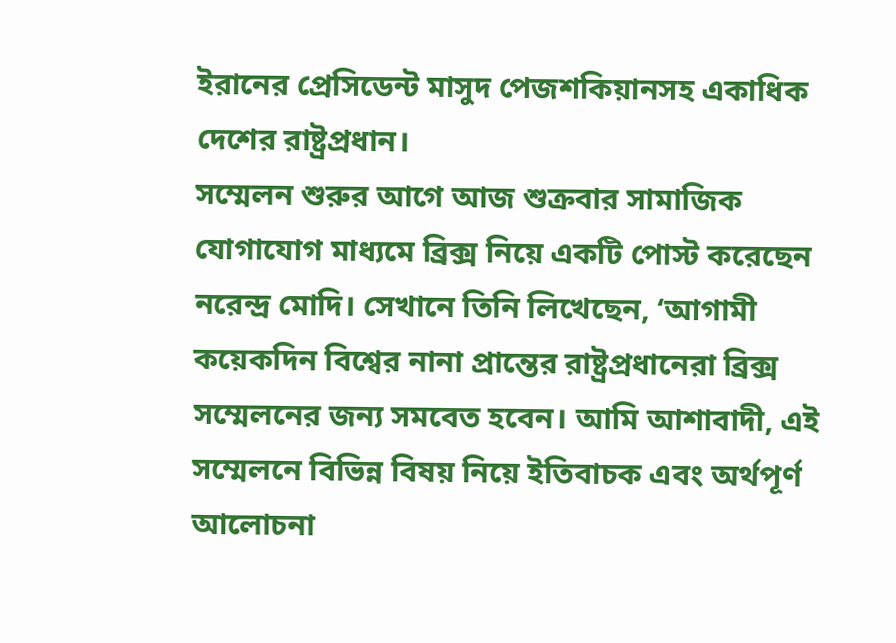ইরানের প্রেসিডেন্ট মাসুদ পেজশকিয়ানসহ একাধিক দেশের রাষ্ট্রপ্রধান।
সম্মেলন শুরুর আগে আজ শুক্রবার সামাজিক যোগাযোগ মাধ্যমে ব্রিক্স নিয়ে একটি পোস্ট করেছেন নরেন্দ্র মোদি। সেখানে তিনি লিখেছেন, ‘আগামী কয়েকদিন বিশ্বের নানা প্রান্তের রাষ্ট্রপ্রধানেরা ব্রিক্স সম্মেলনের জন্য সমবেত হবেন। আমি আশাবাদী, এই সম্মেলনে বিভিন্ন বিষয় নিয়ে ইতিবাচক এবং অর্থপূর্ণ আলোচনা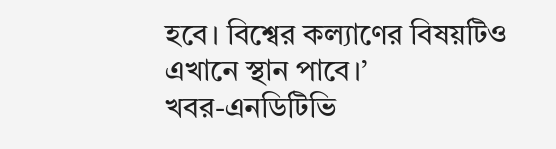হবে। বিশ্বের কল্যাণের বিষয়টিও এখানে স্থান পাবে।’
খবর-এনডিটিভি